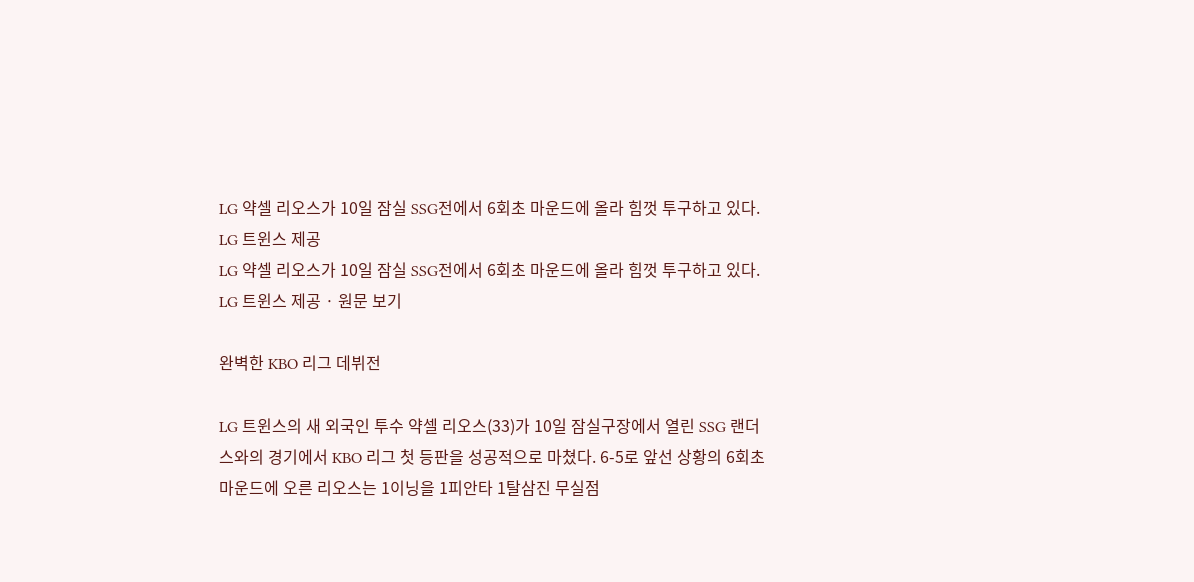LG 약셀 리오스가 10일 잠실 SSG전에서 6회초 마운드에 올라 힘껏 투구하고 있다. LG 트윈스 제공
LG 약셀 리오스가 10일 잠실 SSG전에서 6회초 마운드에 올라 힘껏 투구하고 있다. LG 트윈스 제공 · 원문 보기

완벽한 KBO 리그 데뷔전

LG 트윈스의 새 외국인 투수 약셀 리오스(33)가 10일 잠실구장에서 열린 SSG 랜더스와의 경기에서 KBO 리그 첫 등판을 성공적으로 마쳤다. 6-5로 앞선 상황의 6회초 마운드에 오른 리오스는 1이닝을 1피안타 1탈삼진 무실점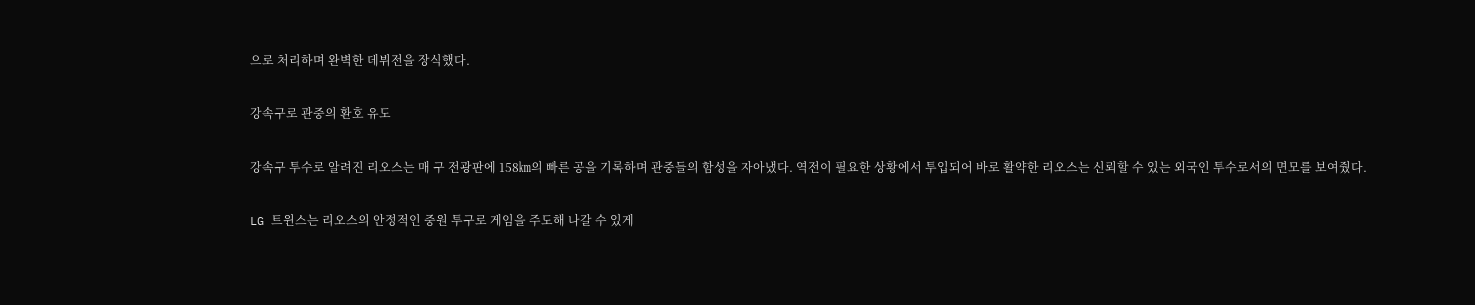으로 처리하며 완벽한 데뷔전을 장식했다.

강속구로 관중의 환호 유도

강속구 투수로 알려진 리오스는 매 구 전광판에 158㎞의 빠른 공을 기록하며 관중들의 함성을 자아냈다. 역전이 필요한 상황에서 투입되어 바로 활약한 리오스는 신뢰할 수 있는 외국인 투수로서의 면모를 보여줬다.

LG 트윈스는 리오스의 안정적인 중원 투구로 게임을 주도해 나갈 수 있게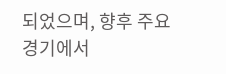되었으며, 향후 주요 경기에서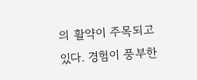의 활약이 주목되고 있다. 경험이 풍부한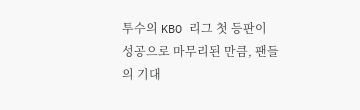투수의 KBO 리그 첫 등판이 성공으로 마무리된 만큼, 팬들의 기대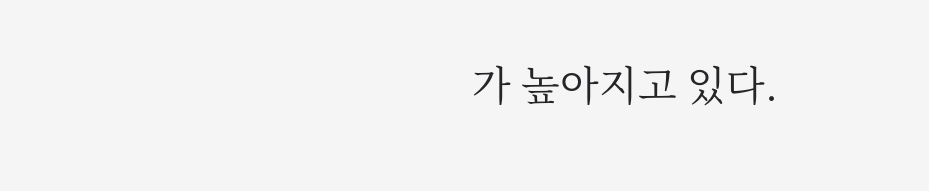가 높아지고 있다.